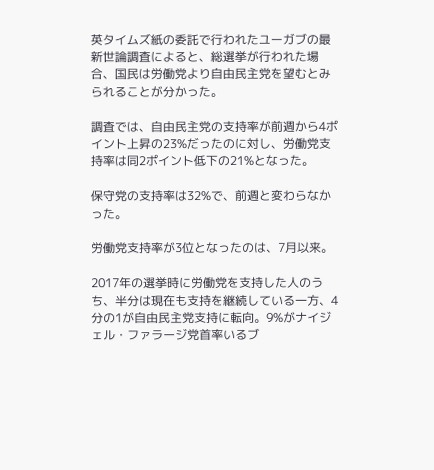英タイムズ紙の委託で行われたユーガブの最新世論調査によると、総選挙が行われた場合、国民は労働党より自由民主党を望むとみられることが分かった。

調査では、自由民主党の支持率が前週から4ポイント上昇の23%だったのに対し、労働党支持率は同2ポイント低下の21%となった。

保守党の支持率は32%で、前週と変わらなかった。

労働党支持率が3位となったのは、7月以来。

2017年の選挙時に労働党を支持した人のうち、半分は現在も支持を継続している一方、4分の1が自由民主党支持に転向。9%がナイジェル・ファラージ党首率いるブ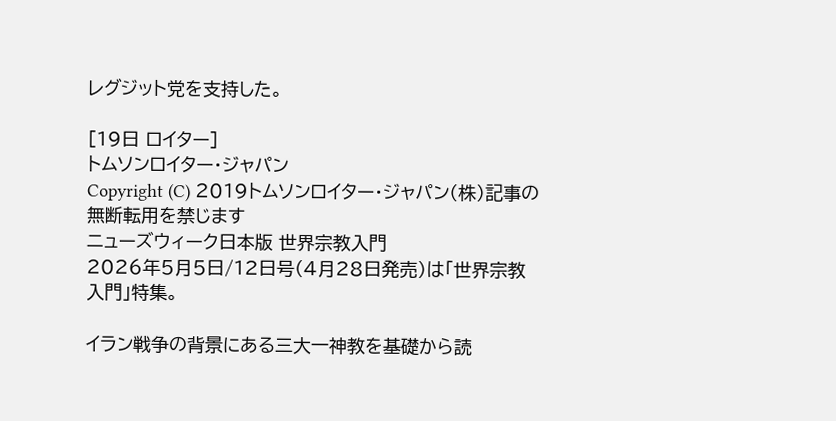レグジット党を支持した。

[19日 ロイター]
トムソンロイター・ジャパン
Copyright (C) 2019トムソンロイター・ジャパン(株)記事の無断転用を禁じます
ニューズウィーク日本版 世界宗教入門
2026年5月5日/12日号(4月28日発売)は「世界宗教入門」特集。

イラン戦争の背景にある三大一神教を基礎から読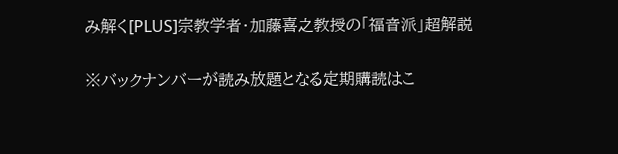み解く[PLUS]宗教学者・加藤喜之教授の「福音派」超解説

※バックナンバーが読み放題となる定期購読はこ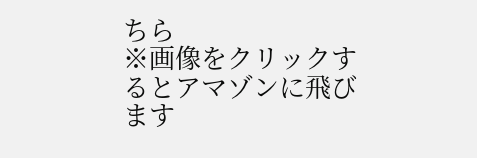ちら
※画像をクリックするとアマゾンに飛びます